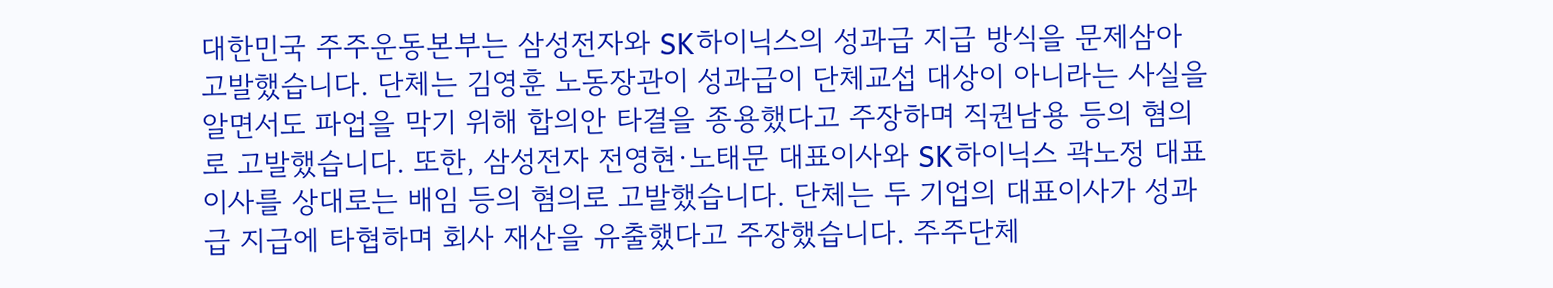대한민국 주주운동본부는 삼성전자와 SK하이닉스의 성과급 지급 방식을 문제삼아 고발했습니다. 단체는 김영훈 노동장관이 성과급이 단체교섭 대상이 아니라는 사실을 알면서도 파업을 막기 위해 합의안 타결을 종용했다고 주장하며 직권남용 등의 혐의로 고발했습니다. 또한, 삼성전자 전영현·노태문 대표이사와 SK하이닉스 곽노정 대표이사를 상대로는 배임 등의 혐의로 고발했습니다. 단체는 두 기업의 대표이사가 성과급 지급에 타협하며 회사 재산을 유출했다고 주장했습니다. 주주단체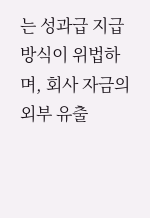는 성과급 지급 방식이 위법하며, 회사 자금의 외부 유출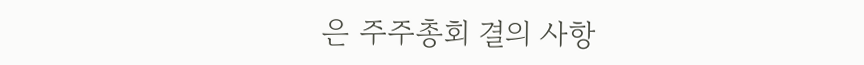은 주주총회 결의 사항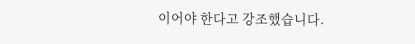이어야 한다고 강조했습니다.